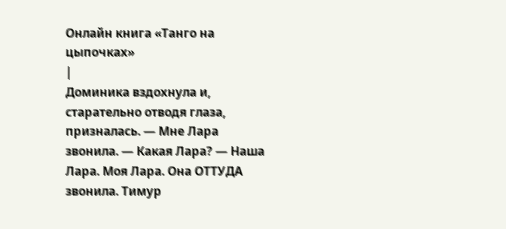Онлайн книга «Танго на цыпочках»
|
Доминика вздохнула и, старательно отводя глаза, призналась. — Мне Лара звонила. — Какая Лара? — Наша Лара. Моя Лара. Она ОТТУДА звонила. Тимур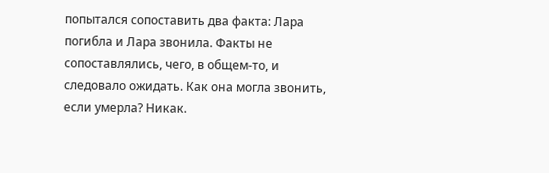попытался сопоставить два факта: Лара погибла и Лара звонила. Факты не сопоставлялись, чего, в общем-то, и следовало ожидать. Как она могла звонить, если умерла? Никак.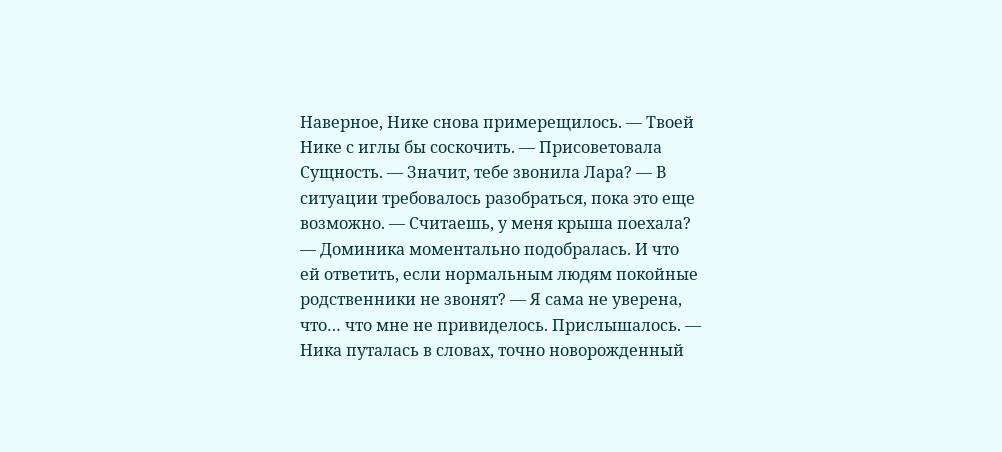Наверное, Нике снова примерещилось. — Твоей Нике с иглы бы соскочить. — Присоветовала Сущность. — Значит, тебе звонила Лара? — В ситуации требовалось разобраться, пока это еще возможно. — Считаешь, у меня крыша поехала? — Доминика моментально подобралась. И что ей ответить, если нормальным людям покойные родственники не звонят? — Я сама не уверена, что… что мне не привиделось. Прислышалось. — Ника путалась в словах, точно новорожденный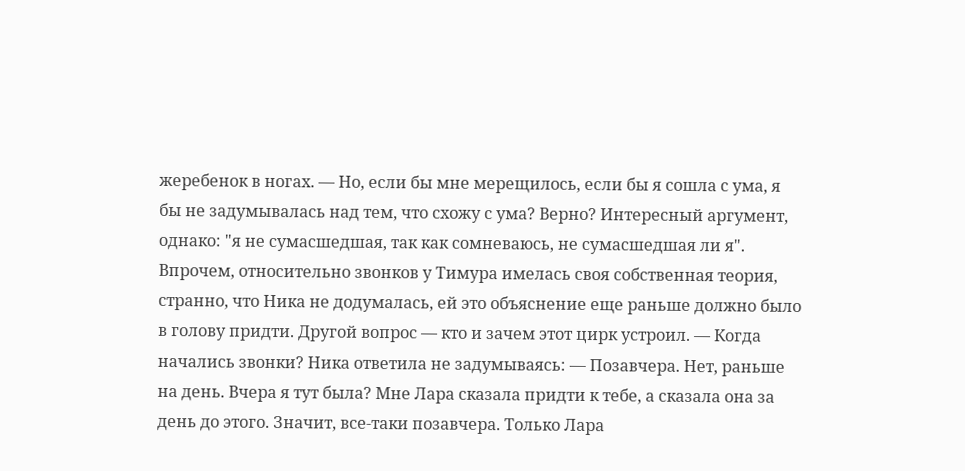жеребенок в ногах. — Но, если бы мне мерещилось, если бы я сошла с ума, я бы не задумывалась над тем, что схожу с ума? Верно? Интересный аргумент, однако: "я не сумасшедшая, так как сомневаюсь, не сумасшедшая ли я". Впрочем, относительно звонков у Тимура имелась своя собственная теория, странно, что Ника не додумалась, ей это объяснение еще раньше должно было в голову придти. Другой вопрос — кто и зачем этот цирк устроил. — Когда начались звонки? Ника ответила не задумываясь: — Позавчера. Нет, раньше на день. Вчера я тут была? Мне Лара сказала придти к тебе, а сказала она за день до этого. Значит, все-таки позавчера. Только Лара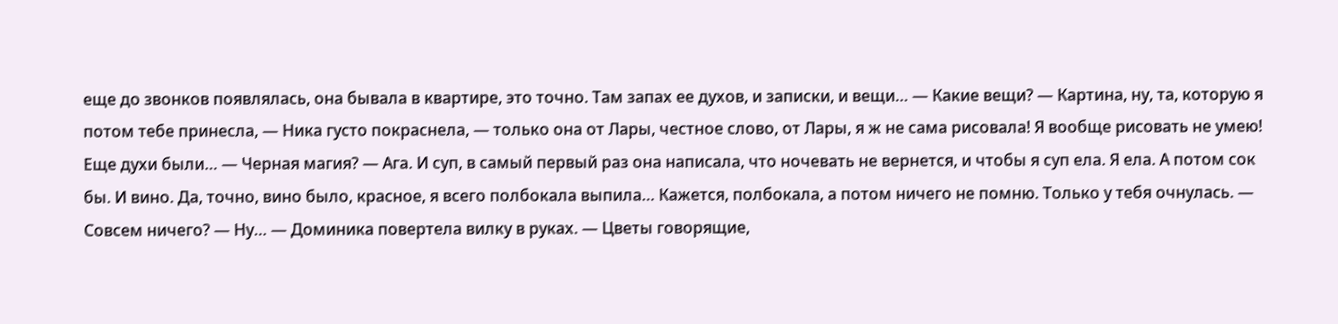еще до звонков появлялась, она бывала в квартире, это точно. Там запах ее духов, и записки, и вещи… — Какие вещи? — Картина, ну, та, которую я потом тебе принесла, — Ника густо покраснела, — только она от Лары, честное слово, от Лары, я ж не сама рисовала! Я вообще рисовать не умею! Еще духи были… — Черная магия? — Ага. И суп, в самый первый раз она написала, что ночевать не вернется, и чтобы я суп ела. Я ела. А потом сок бы. И вино. Да, точно, вино было, красное, я всего полбокала выпила… Кажется, полбокала, а потом ничего не помню. Только у тебя очнулась. — Совсем ничего? — Ну… — Доминика повертела вилку в руках. — Цветы говорящие,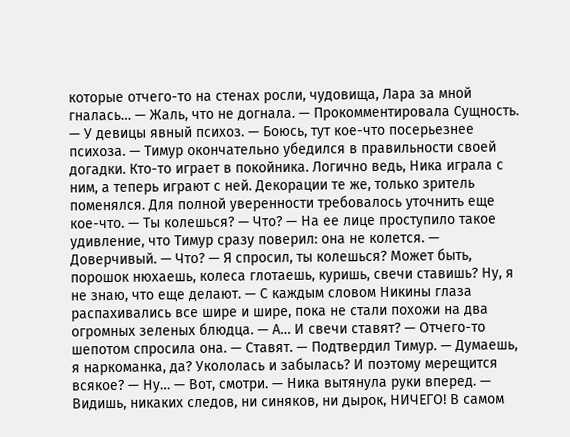которые отчего-то на стенах росли, чудовища, Лара за мной гналась… — Жаль, что не догнала. — Прокомментировала Сущность. — У девицы явный психоз. — Боюсь, тут кое-что посерьезнее психоза. — Тимур окончательно убедился в правильности своей догадки. Кто-то играет в покойника. Логично ведь, Ника играла с ним, а теперь играют с ней. Декорации те же, только зритель поменялся. Для полной уверенности требовалось уточнить еще кое-что. — Ты колешься? — Что? — На ее лице проступило такое удивление, что Тимур сразу поверил: она не колется. — Доверчивый. — Что? — Я спросил, ты колешься? Может быть, порошок нюхаешь, колеса глотаешь, куришь, свечи ставишь? Ну, я не знаю, что еще делают. — С каждым словом Никины глаза распахивались все шире и шире, пока не стали похожи на два огромных зеленых блюдца. — А… И свечи ставят? — Отчего-то шепотом спросила она. — Ставят. — Подтвердил Тимур. — Думаешь, я наркоманка, да? Укололась и забылась? И поэтому мерещится всякое? — Ну… — Вот, смотри. — Ника вытянула руки вперед. — Видишь, никаких следов, ни синяков, ни дырок, НИЧЕГО! В самом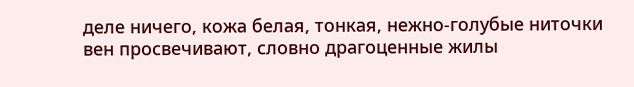деле ничего, кожа белая, тонкая, нежно-голубые ниточки вен просвечивают, словно драгоценные жилы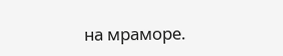на мраморе.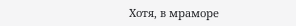Хотя, в мраморе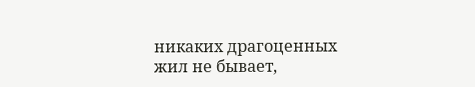никаких драгоценных жил не бывает,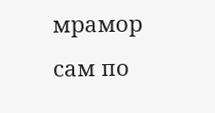мрамор сам по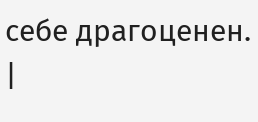себе драгоценен. |